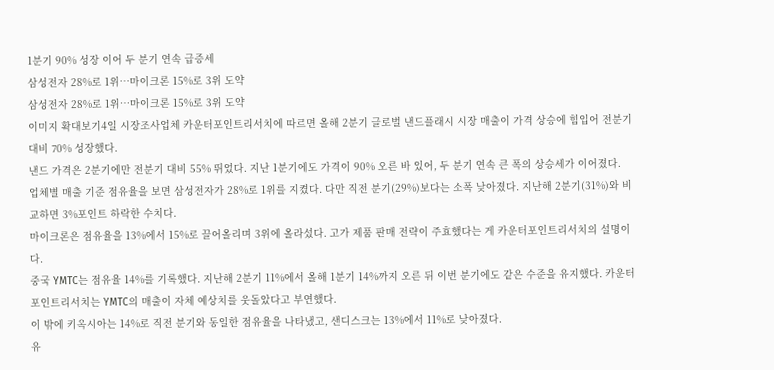1분기 90% 성장 이어 두 분기 연속 급증세
삼성전자 28%로 1위…마이크론 15%로 3위 도약
삼성전자 28%로 1위…마이크론 15%로 3위 도약
이미지 확대보기4일 시장조사업체 카운터포인트리서치에 따르면 올해 2분기 글로벌 낸드플래시 시장 매출이 가격 상승에 힘입어 전분기 대비 70% 성장했다.
낸드 가격은 2분기에만 전분기 대비 55% 뛰었다. 지난 1분기에도 가격이 90% 오른 바 있어, 두 분기 연속 큰 폭의 상승세가 이어졌다.
업체별 매출 기준 점유율을 보면 삼성전자가 28%로 1위를 지켰다. 다만 직전 분기(29%)보다는 소폭 낮아졌다. 지난해 2분기(31%)와 비교하면 3%포인트 하락한 수치다.
마이크론은 점유율을 13%에서 15%로 끌어올리며 3위에 올라섰다. 고가 제품 판매 전략이 주효했다는 게 카운터포인트리서치의 설명이다.
중국 YMTC는 점유율 14%를 기록했다. 지난해 2분기 11%에서 올해 1분기 14%까지 오른 뒤 이번 분기에도 같은 수준을 유지했다. 카운터포인트리서치는 YMTC의 매출이 자체 예상치를 웃돌았다고 부연했다.
이 밖에 키옥시아는 14%로 직전 분기와 동일한 점유율을 나타냈고, 샌디스크는 13%에서 11%로 낮아졌다.
유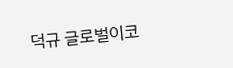덕규 글로벌이코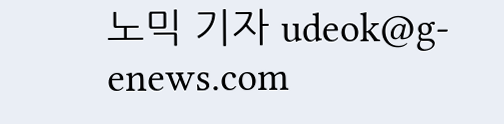노믹 기자 udeok@g-enews.com